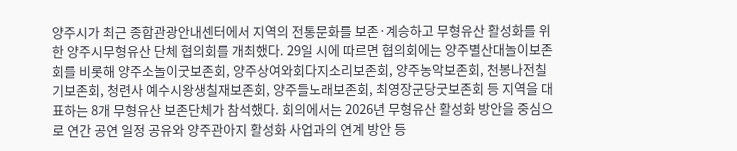양주시가 최근 종합관광안내센터에서 지역의 전통문화를 보존·계승하고 무형유산 활성화를 위한 양주시무형유산 단체 협의회를 개최했다. 29일 시에 따르면 협의회에는 양주별산대놀이보존회를 비롯해 양주소놀이굿보존회, 양주상여와회다지소리보존회, 양주농악보존회, 천봉나전칠기보존회, 청련사 예수시왕생칠재보존회, 양주들노래보존회, 최영장군당굿보존회 등 지역을 대표하는 8개 무형유산 보존단체가 참석했다. 회의에서는 2026년 무형유산 활성화 방안을 중심으로 연간 공연 일정 공유와 양주관아지 활성화 사업과의 연계 방안 등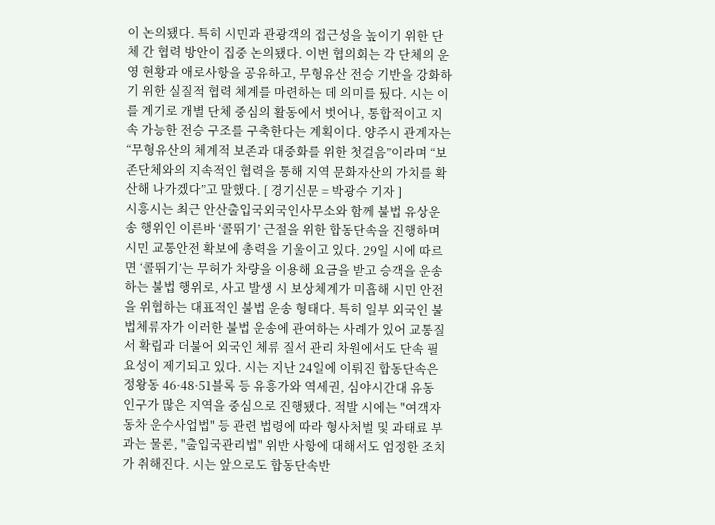이 논의됐다. 특히 시민과 관광객의 접근성을 높이기 위한 단체 간 협력 방안이 집중 논의됐다. 이번 협의회는 각 단체의 운영 현황과 애로사항을 공유하고, 무형유산 전승 기반을 강화하기 위한 실질적 협력 체계를 마련하는 데 의미를 뒀다. 시는 이를 계기로 개별 단체 중심의 활동에서 벗어나, 통합적이고 지속 가능한 전승 구조를 구축한다는 계획이다. 양주시 관계자는 “무형유산의 체계적 보존과 대중화를 위한 첫걸음”이라며 “보존단체와의 지속적인 협력을 통해 지역 문화자산의 가치를 확산해 나가겠다”고 말했다. [ 경기신문 = 박광수 기자 ]
시흥시는 최근 안산출입국외국인사무소와 함께 불법 유상운송 행위인 이른바 ‘콜뛰기’ 근절을 위한 합동단속을 진행하며 시민 교통안전 확보에 총력을 기울이고 있다. 29일 시에 따르면 ‘콜뛰기’는 무허가 차량을 이용해 요금을 받고 승객을 운송하는 불법 행위로, 사고 발생 시 보상체계가 미흡해 시민 안전을 위협하는 대표적인 불법 운송 형태다. 특히 일부 외국인 불법체류자가 이러한 불법 운송에 관여하는 사례가 있어 교통질서 확립과 더불어 외국인 체류 질서 관리 차원에서도 단속 필요성이 제기되고 있다. 시는 지난 24일에 이뤄진 합동단속은 정왕동 46·48·51블록 등 유흥가와 역세권, 심야시간대 유동 인구가 많은 지역을 중심으로 진행됐다. 적발 시에는 "여객자동차 운수사업법" 등 관련 법령에 따라 형사처벌 및 과태료 부과는 물론, "출입국관리법" 위반 사항에 대해서도 엄정한 조치가 취해진다. 시는 앞으로도 합동단속반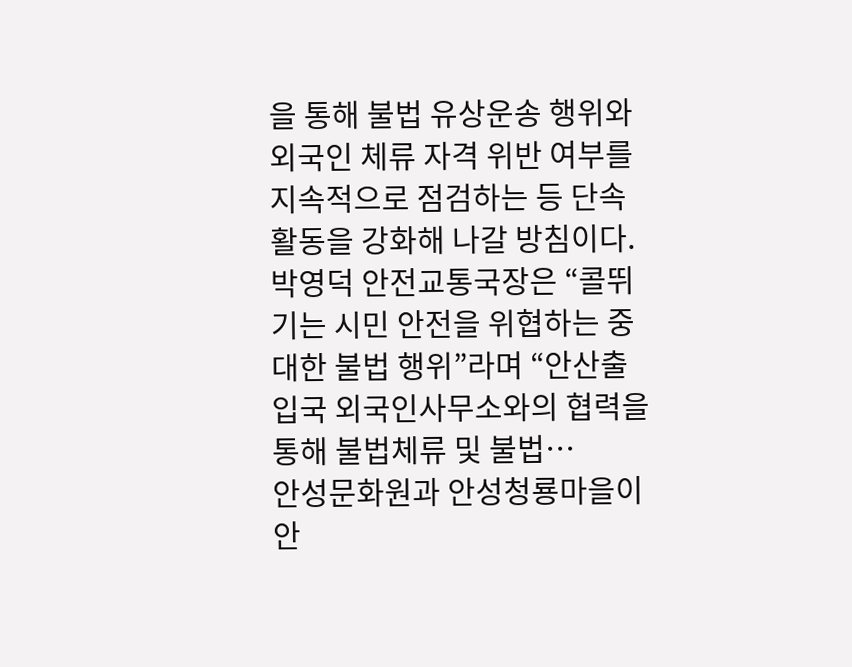을 통해 불법 유상운송 행위와 외국인 체류 자격 위반 여부를 지속적으로 점검하는 등 단속 활동을 강화해 나갈 방침이다. 박영덕 안전교통국장은 “콜뛰기는 시민 안전을 위협하는 중대한 불법 행위”라며 “안산출입국 외국인사무소와의 협력을 통해 불법체류 및 불법…
안성문화원과 안성청룡마을이 안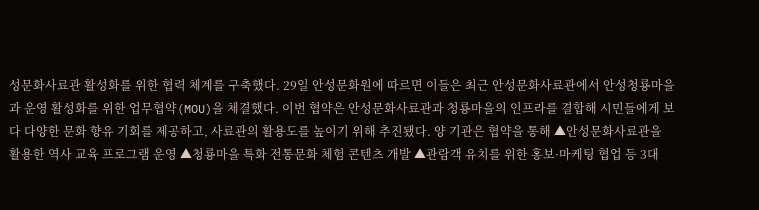성문화사료관 활성화를 위한 협력 체계를 구축했다. 29일 안성문화원에 따르면 이들은 최근 안성문화사료관에서 안성청룡마을과 운영 활성화를 위한 업무협약(MOU)을 체결했다. 이번 협약은 안성문화사료관과 청룡마을의 인프라를 결합해 시민들에게 보다 다양한 문화 향유 기회를 제공하고, 사료관의 활용도를 높이기 위해 추진됐다. 양 기관은 협약을 통해 ▲안성문화사료관을 활용한 역사 교육 프로그램 운영 ▲청룡마을 특화 전통문화 체험 콘텐츠 개발 ▲관람객 유치를 위한 홍보·마케팅 협업 등 3대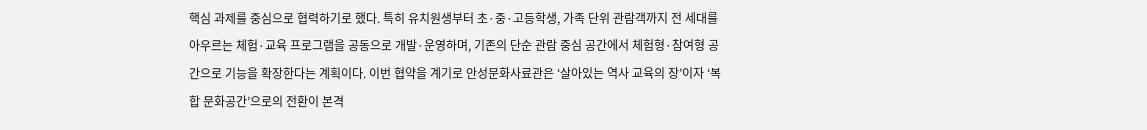핵심 과제를 중심으로 협력하기로 했다. 특히 유치원생부터 초·중·고등학생, 가족 단위 관람객까지 전 세대를 아우르는 체험·교육 프로그램을 공동으로 개발·운영하며, 기존의 단순 관람 중심 공간에서 체험형·참여형 공간으로 기능을 확장한다는 계획이다. 이번 협약을 계기로 안성문화사료관은 ‘살아있는 역사 교육의 장’이자 ‘복합 문화공간’으로의 전환이 본격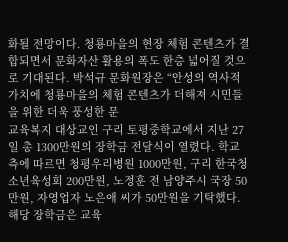화될 전망이다. 청룡마을의 현장 체험 콘텐츠가 결합되면서 문화자산 활용의 폭도 한층 넓어질 것으로 기대된다. 박석규 문화원장은 “안성의 역사적 가치에 청룡마을의 체험 콘텐츠가 더해져 시민들을 위한 더욱 풍성한 문
교육복지 대상교인 구리 토평중학교에서 지난 27일 총 1300만원의 장학금 전달식이 열렸다. 학교 측에 따르면 청평우리병원 1000만원, 구리 한국청소년육성회 200만원, 노정훈 전 남양주시 국장 50만원, 자영업자 노은애 씨가 50만원을 기탁했다. 해당 장학금은 교육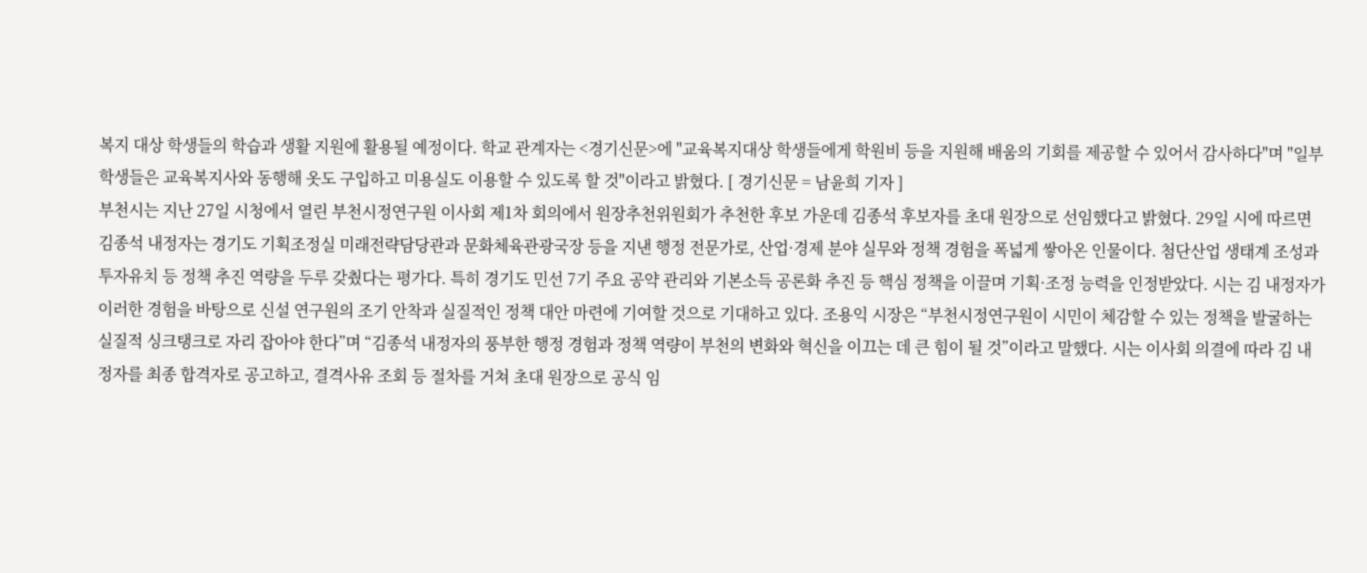복지 대상 학생들의 학습과 생활 지원에 활용될 예정이다. 학교 관계자는 <경기신문>에 "교육복지대상 학생들에게 학원비 등을 지원해 배움의 기회를 제공할 수 있어서 감사하다"며 "일부 학생들은 교육복지사와 동행해 옷도 구입하고 미용실도 이용할 수 있도록 할 것"이라고 밝혔다. [ 경기신문 = 남윤희 기자 ]
부천시는 지난 27일 시청에서 열린 부천시정연구원 이사회 제1차 회의에서 원장추천위원회가 추천한 후보 가운데 김종석 후보자를 초대 원장으로 선임했다고 밝혔다. 29일 시에 따르면 김종석 내정자는 경기도 기획조정실 미래전략담당관과 문화체육관광국장 등을 지낸 행정 전문가로, 산업·경제 분야 실무와 정책 경험을 폭넓게 쌓아온 인물이다. 첨단산업 생태계 조성과 투자유치 등 정책 추진 역량을 두루 갖췄다는 평가다. 특히 경기도 민선 7기 주요 공약 관리와 기본소득 공론화 추진 등 핵심 정책을 이끌며 기획·조정 능력을 인정받았다. 시는 김 내정자가 이러한 경험을 바탕으로 신설 연구원의 조기 안착과 실질적인 정책 대안 마련에 기여할 것으로 기대하고 있다. 조용익 시장은 “부천시정연구원이 시민이 체감할 수 있는 정책을 발굴하는 실질적 싱크탱크로 자리 잡아야 한다”며 “김종석 내정자의 풍부한 행정 경험과 정책 역량이 부천의 변화와 혁신을 이끄는 데 큰 힘이 될 것”이라고 말했다. 시는 이사회 의결에 따라 김 내정자를 최종 합격자로 공고하고, 결격사유 조회 등 절차를 거쳐 초대 원장으로 공식 임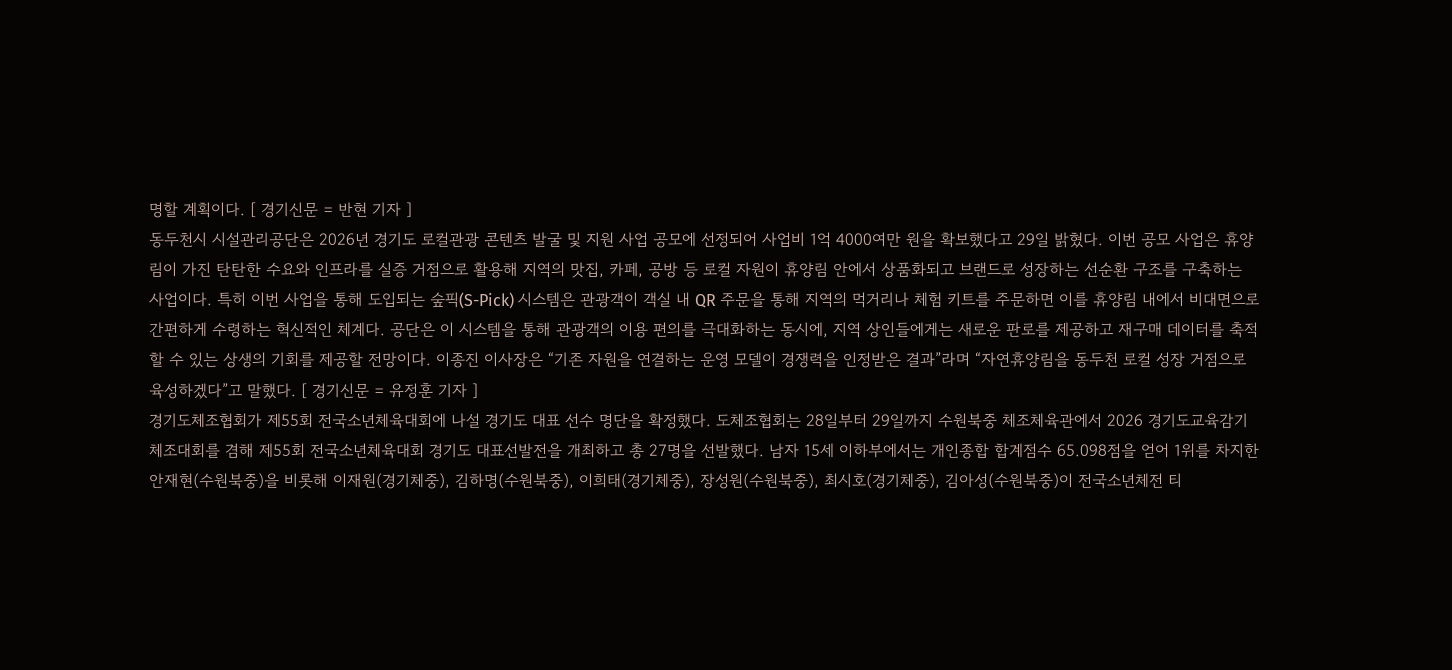명할 계획이다. [ 경기신문 = 반현 기자 ]
동두천시 시설관리공단은 2026년 경기도 로컬관광 콘텐츠 발굴 및 지원 사업 공모에 선정되어 사업비 1억 4000여만 원을 확보했다고 29일 밝혔다. 이번 공모 사업은 휴양림이 가진 탄탄한 수요와 인프라를 실증 거점으로 활용해 지역의 맛집, 카페, 공방 등 로컬 자원이 휴양림 안에서 상품화되고 브랜드로 성장하는 선순환 구조를 구축하는 사업이다. 특히 이번 사업을 통해 도입되는 숲픽(S-Pick) 시스템은 관광객이 객실 내 QR 주문을 통해 지역의 먹거리나 체험 키트를 주문하면 이를 휴양림 내에서 비대면으로 간편하게 수령하는 혁신적인 체계다. 공단은 이 시스템을 통해 관광객의 이용 편의를 극대화하는 동시에, 지역 상인들에게는 새로운 판로를 제공하고 재구매 데이터를 축적할 수 있는 상생의 기회를 제공할 전망이다. 이종진 이사장은 “기존 자원을 연결하는 운영 모델이 경쟁력을 인정받은 결과”라며 “자연휴양림을 동두천 로컬 성장 거점으로 육성하겠다”고 말했다. [ 경기신문 = 유정훈 기자 ]
경기도체조협회가 제55회 전국소년체육대회에 나설 경기도 대표 선수 명단을 확정했다. 도체조협회는 28일부터 29일까지 수원북중 체조체육관에서 2026 경기도교육감기 체조대회를 겸해 제55회 전국소년체육대회 경기도 대표선발전을 개최하고 총 27명을 선발했다. 남자 15세 이하부에서는 개인종합 합계점수 65.098점을 얻어 1위를 차지한 안재현(수원북중)을 비롯해 이재원(경기체중), 김하명(수원북중), 이희태(경기체중), 장성원(수원북중), 최시호(경기체중), 김아성(수원북중)이 전국소년체전 티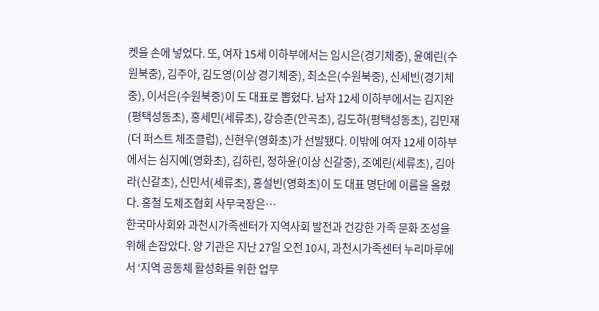켓을 손에 넣었다. 또, 여자 15세 이하부에서는 임시은(경기체중), 윤예린(수원북중), 김주아, 김도영(이상 경기체중), 최소은(수원북중), 신세빈(경기체중), 이서은(수원북중)이 도 대표로 뽑혔다. 남자 12세 이하부에서는 김지완(평택성동초), 홍세민(세류초), 강승준(안곡초), 김도하(평택성동초), 김민재(더 퍼스트 체조클럽), 신현우(영화초)가 선발됐다. 이밖에 여자 12세 이하부에서는 심지예(영화초), 김하린, 정하윤(이상 신갈중), 조예린(세류초), 김아라(신갈초), 신민서(세류초), 홍설빈(영화초)이 도 대표 명단에 이름을 올렸다. 홍철 도체조협회 사무국장은…
한국마사회와 과천시가족센터가 지역사회 발전과 건강한 가족 문화 조성을 위해 손잡았다. 양 기관은 지난 27일 오전 10시, 과천시가족센터 누리마루에서 ‘지역 공동체 활성화를 위한 업무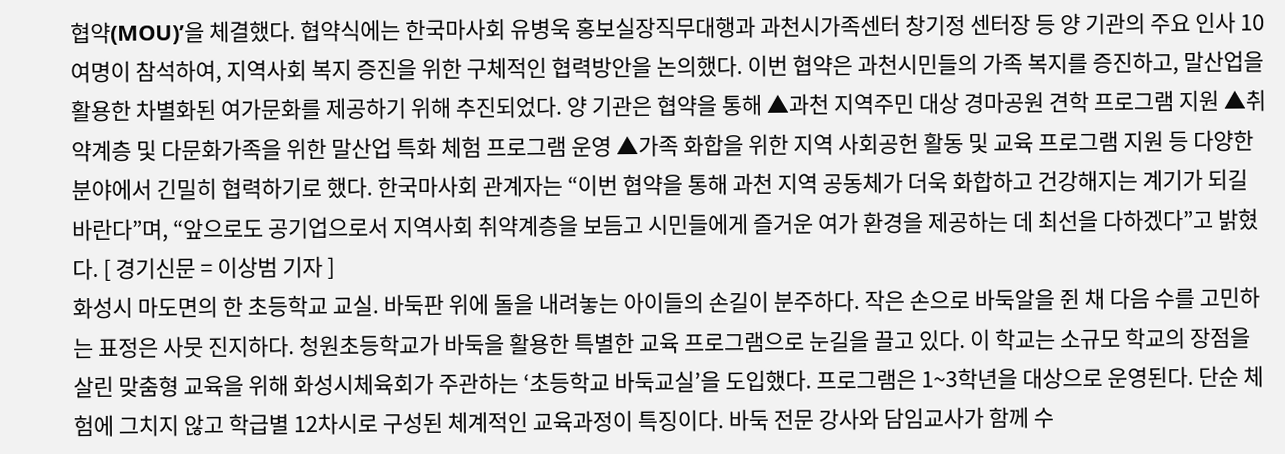협약(MOU)’을 체결했다. 협약식에는 한국마사회 유병욱 홍보실장직무대행과 과천시가족센터 창기정 센터장 등 양 기관의 주요 인사 10여명이 참석하여, 지역사회 복지 증진을 위한 구체적인 협력방안을 논의했다. 이번 협약은 과천시민들의 가족 복지를 증진하고, 말산업을 활용한 차별화된 여가문화를 제공하기 위해 추진되었다. 양 기관은 협약을 통해 ▲과천 지역주민 대상 경마공원 견학 프로그램 지원 ▲취약계층 및 다문화가족을 위한 말산업 특화 체험 프로그램 운영 ▲가족 화합을 위한 지역 사회공헌 활동 및 교육 프로그램 지원 등 다양한 분야에서 긴밀히 협력하기로 했다. 한국마사회 관계자는 “이번 협약을 통해 과천 지역 공동체가 더욱 화합하고 건강해지는 계기가 되길 바란다”며, “앞으로도 공기업으로서 지역사회 취약계층을 보듬고 시민들에게 즐거운 여가 환경을 제공하는 데 최선을 다하겠다”고 밝혔다. [ 경기신문 = 이상범 기자 ]
화성시 마도면의 한 초등학교 교실. 바둑판 위에 돌을 내려놓는 아이들의 손길이 분주하다. 작은 손으로 바둑알을 쥔 채 다음 수를 고민하는 표정은 사뭇 진지하다. 청원초등학교가 바둑을 활용한 특별한 교육 프로그램으로 눈길을 끌고 있다. 이 학교는 소규모 학교의 장점을 살린 맞춤형 교육을 위해 화성시체육회가 주관하는 ‘초등학교 바둑교실’을 도입했다. 프로그램은 1~3학년을 대상으로 운영된다. 단순 체험에 그치지 않고 학급별 12차시로 구성된 체계적인 교육과정이 특징이다. 바둑 전문 강사와 담임교사가 함께 수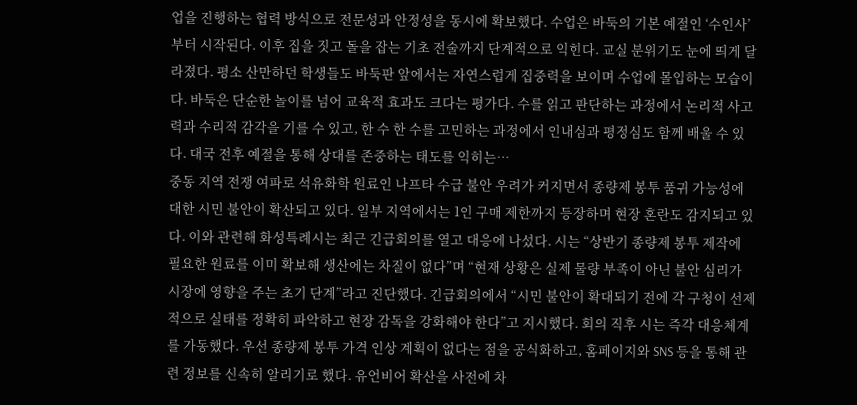업을 진행하는 협력 방식으로 전문성과 안정성을 동시에 확보했다. 수업은 바둑의 기본 예절인 ‘수인사’부터 시작된다. 이후 집을 짓고 돌을 잡는 기초 전술까지 단계적으로 익힌다. 교실 분위기도 눈에 띄게 달라졌다. 평소 산만하던 학생들도 바둑판 앞에서는 자연스럽게 집중력을 보이며 수업에 몰입하는 모습이다. 바둑은 단순한 놀이를 넘어 교육적 효과도 크다는 평가다. 수를 읽고 판단하는 과정에서 논리적 사고력과 수리적 감각을 기를 수 있고, 한 수 한 수를 고민하는 과정에서 인내심과 평정심도 함께 배울 수 있다. 대국 전후 예절을 통해 상대를 존중하는 태도를 익히는…
중동 지역 전쟁 여파로 석유화학 원료인 나프타 수급 불안 우려가 커지면서 종량제 봉투 품귀 가능성에 대한 시민 불안이 확산되고 있다. 일부 지역에서는 1인 구매 제한까지 등장하며 현장 혼란도 감지되고 있다. 이와 관련해 화성특례시는 최근 긴급회의를 열고 대응에 나섰다. 시는 “상반기 종량제 봉투 제작에 필요한 원료를 이미 확보해 생산에는 차질이 없다”며 “현재 상황은 실제 물량 부족이 아닌 불안 심리가 시장에 영향을 주는 초기 단계”라고 진단했다. 긴급회의에서 “시민 불안이 확대되기 전에 각 구청이 선제적으로 실태를 정확히 파악하고 현장 감독을 강화해야 한다”고 지시했다. 회의 직후 시는 즉각 대응체계를 가동했다. 우선 종량제 봉투 가격 인상 계획이 없다는 점을 공식화하고, 홈페이지와 SNS 등을 통해 관련 정보를 신속히 알리기로 했다. 유언비어 확산을 사전에 차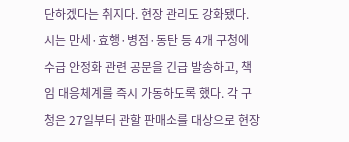단하겠다는 취지다. 현장 관리도 강화됐다. 시는 만세·효행·병점·동탄 등 4개 구청에 수급 안정화 관련 공문을 긴급 발송하고, 책임 대응체계를 즉시 가동하도록 했다. 각 구청은 27일부터 관할 판매소를 대상으로 현장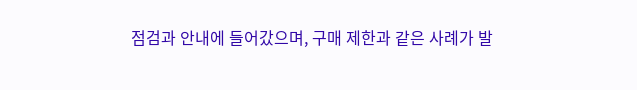점검과 안내에 들어갔으며, 구매 제한과 같은 사례가 발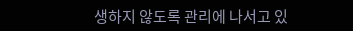생하지 않도록 관리에 나서고 있